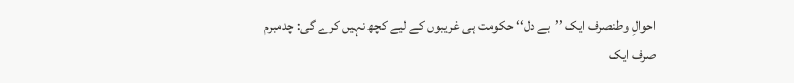احوالِ وطنصرف ایک ’’بے دل‘‘ حکومت ہی غریبوں کے لیے کچھ نہیں کرے گی: چدمبرم
صرف ایک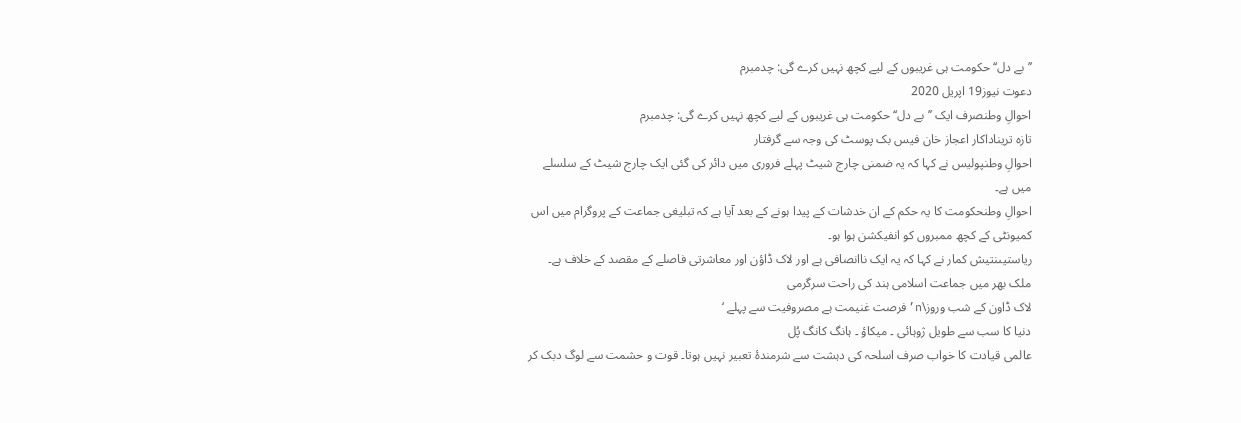’’بے دل‘‘ حکومت ہی غریبوں کے لیے کچھ نہیں کرے گی: چدمبرم
دعوت نیوز19 اپریل 2020
احوالِ وطنصرف ایک ’’بے دل‘‘ حکومت ہی غریبوں کے لیے کچھ نہیں کرے گی: چدمبرم
تازہ تریناداکار اعجاز خان فیس بک پوسٹ کی وجہ سے گرفتار
احوالِ وطنپولیس نے کہا کہ یہ ضمنی چارج شیٹ پہلے فروری میں دائر کی گئی ایک چارج شیٹ کے سلسلے میں ہے۔
احوالِ وطنحکومت کا یہ حکم کے ان خدشات کے پیدا ہونے کے بعد آیا ہے کہ تبلیغی جماعت کے پروگرام میں اس کمیونٹی کے کچھ ممبروں کو انفیکشن ہوا ہو۔
ریاستیںنتیش کمار نے کہا کہ یہ ایک ناانصافی ہے اور لاک ڈاؤن اور معاشرتی فاصلے کے مقصد کے خلاف ہے۔
ملک بھر میں جماعت اسلامی ہند کی راحت سرگرمی
لاک ڈاون کے شب وروز\n’فرصت غنیمت ہے مصروفیت سے پہلے ‘
دنیا کا سب سے طویل ژوہائی ۔ میکاؤ ۔ ہانگ کانگ پُل
عالمی قیادت کا خواب صرف اسلحہ کی دہشت سے شرمندۂ تعبیر نہیں ہوتا۔ قوت و حشمت سے لوگ دبک کر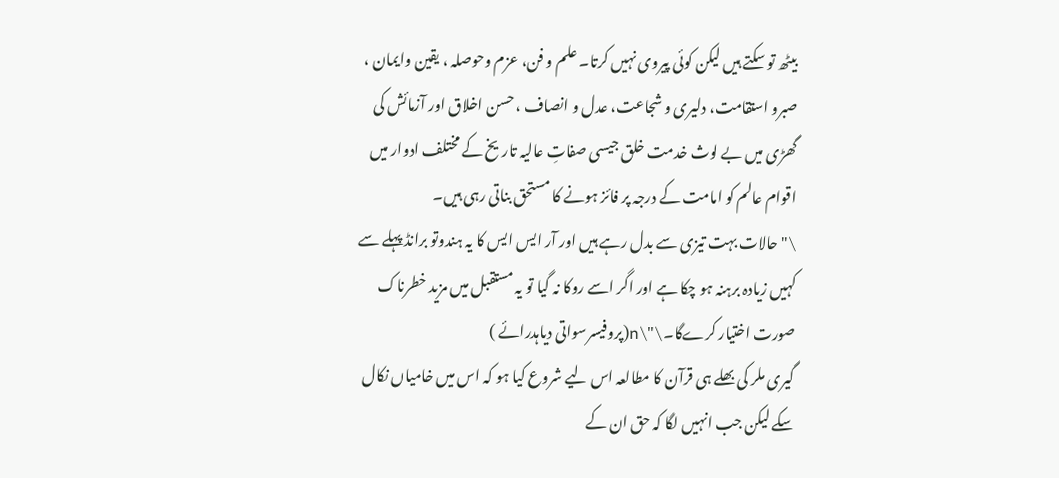بیٹھ تو سکتے ہیں لیکن کوئی پیروی نہیں کرتا۔ علم و فن، عزم وحوصلہ ، یقین وایمان ، صبرو استقامت، دلیری و شجاعت، عدل و انصاف ، حسن اخلاق اور آزمائش کی گھڑی میں بے لوث خدمت خلق جیسی صفاتِ عالیہ تاریخ کے مختلف ادوار میں اقوام عالم کو امامت کے درجہ پر فائز ہونے کا مستحق بناتی رہی ہیں۔
\"حالات بہت تیزی سے بدل رہے ہیں اور آر ایس ایس کا یہ ہندوتو برانڈ پہلے سے کہیں زیادہ برہنہ ہو چکا ہے اور اگر اسے روکا نہ گیا تو یہ مستقبل میں مزید خطرناک صورت اختیار کرےگا۔\"\n(پروفیسرسواتی دیاہدرائے )
گیری ملر کی بھلے ہی قرآن کا مطالعہ اس لیے شروع کیا ہو کہ اس میں خامیاں نکال سکے لیکن جب انہیں لگا کہ حق ان کے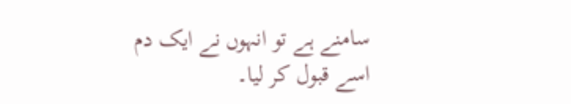سامنے ہے تو انہوں نے ایک دم اسے قبول کر لیا۔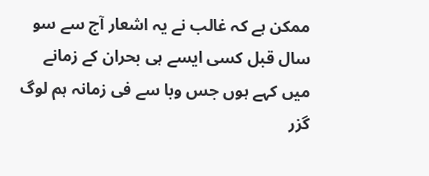ممکن ہے کہ غالب نے یہ اشعار آج سے سو سال قبل کسی ایسے ہی بحران کے زمانے میں کہے ہوں جس وبا سے فی زمانہ ہم لوگ گزر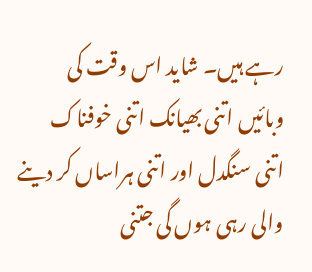رہے ہیں۔ شاید اس وقت کی وبائیں اتنی بھیانک اتنی خوفناک اتنی سنگدل اور اتنی ہراساں کر دینے والی رہی ہوں گی جتنی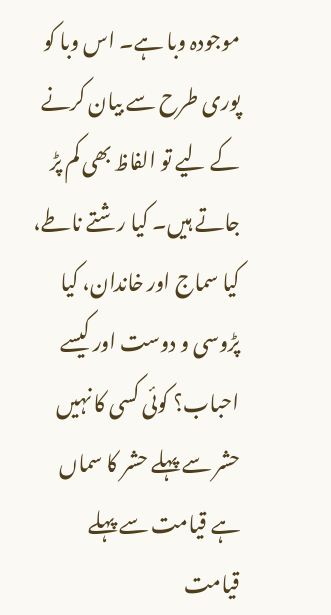موجودہ وبا ہے۔ اس وبا کو پوری طرح سے بیان کرنے کے لیے تو الفاظ بھی کم پڑ جاتے ہیں۔ کیا رشتے ناطے، کیا سماج اور خاندان، کیا پڑوسی و دوست اور کیسے احباب؟ کوئی کسی کا نہیں حشر سے پہلے حشر کا سماں ہے قیامت سے پہلے قیامت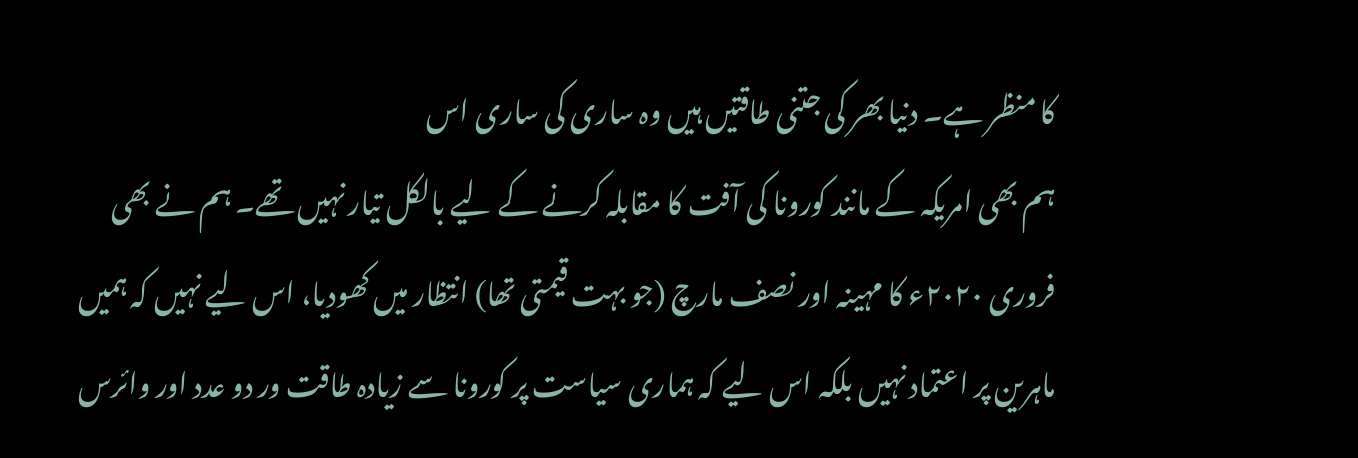کا منظر ہے۔ دنیا بھر کی جتنی طاقتیں ہیں وہ ساری کی ساری اس
ہم بھی امریکہ کے مانند کورونا کی آفت کا مقابلہ کرنے کے لیے بالکل تیار نہیں تھے۔ ہم نے بھی فروری ۲۰۲۰ء کا مہینہ اور نصف مارچ (جو بہت قیمتی تھا) انتظار میں کھودیا، اس لیے نہیں کہ ہمیں ماہرین پر اعتماد نہیں بلکہ اس لیے کہ ہماری سیاست پر کورونا سے زیادہ طاقت ور دو عدد اور وائرس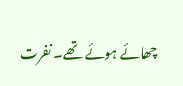چھائے ہوئے تھے۔ نفرت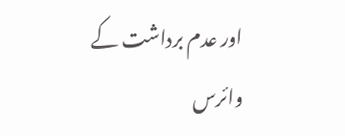اور عدم برداشت کے وائرس